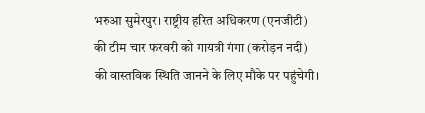भरुआ सुमेरपुर। राष्ट्रीय हरित अधिकरण (एनजीटी) की टीम चार फरवरी को गायत्री गंगा (करोड़न नदी) की वास्तविक स्थिति जानने के लिए मौके पर पहुंचेगी।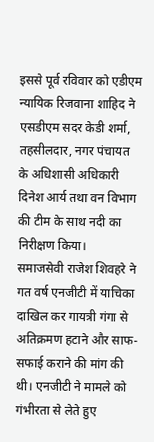इससे पूर्व रविवार को एडीएम न्यायिक रिजवाना शाहिद ने एसडीएम सदर केडी शर्मा, तहसीलदार, नगर पंचायत के अधिशासी अधिकारी दिनेश आर्य तथा वन विभाग की टीम के साथ नदी का निरीक्षण किया।
समाजसेवी राजेश शिवहरे ने गत वर्ष एनजीटी में याचिका दाखिल कर गायत्री गंगा से अतिक्रमण हटाने और साफ-सफाई कराने की मांग की थी। एनजीटी ने मामले को गंभीरता से लेते हुए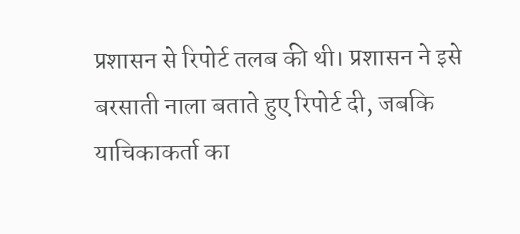प्रशासन से रिपोर्ट तलब की थी। प्रशासन ने इसे बरसाती नाला बताते हुए रिपोर्ट दी, जबकि याचिकाकर्ता का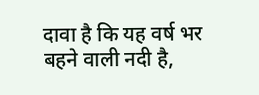दावा है कि यह वर्ष भर बहने वाली नदी है,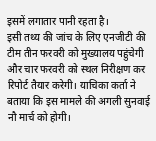इसमें लगातार पानी रहता है।
इसी तथ्य की जांच के लिए एनजीटी की टीम तीन फरवरी को मुख्यालय पहुंचेगी और चार फरवरी को स्थल निरीक्षण कर रिपोर्ट तैयार करेगी। याचिका कर्ता ने बताया कि इस मामले की अगली सुनवाई नौ मार्च को होगी।